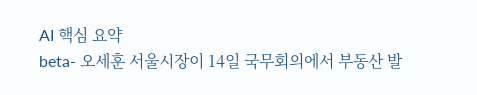AI 핵심 요약
beta- 오세훈 서울시장이 14일 국무회의에서 부동산 발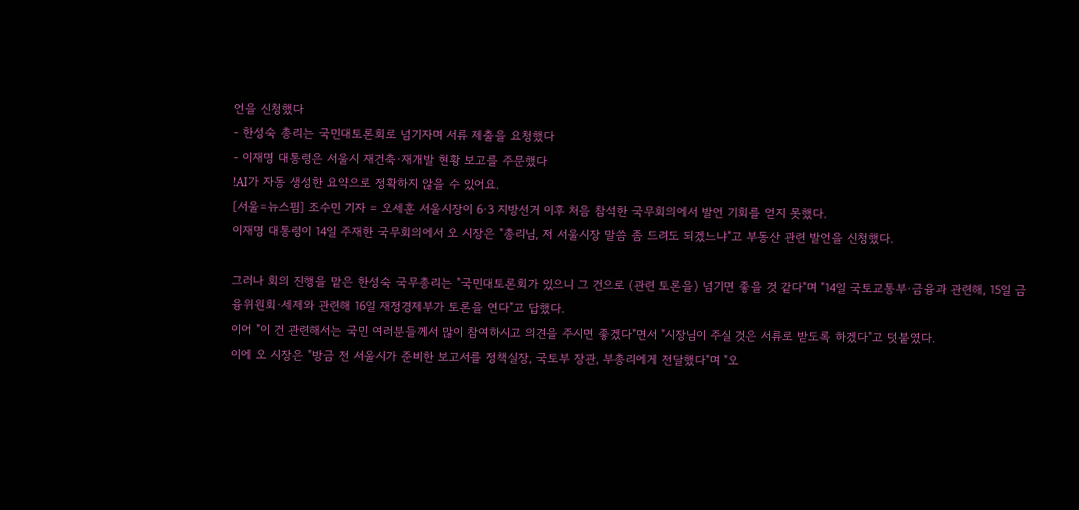언을 신청했다
- 한성숙 총리는 국민대토론회로 넘기자며 서류 제출을 요청했다
- 이재명 대통령은 서울시 재건축·재개발 현황 보고를 주문했다
!AI가 자동 생성한 요약으로 정확하지 않을 수 있어요.
[서울=뉴스핌] 조수민 기자 = 오세훈 서울시장이 6·3 지방선거 이후 처음 참석한 국무회의에서 발언 기회를 얻지 못했다.
이재명 대통령이 14일 주재한 국무회의에서 오 시장은 "총리님, 저 서울시장 말씀 좀 드려도 되겠느냐"고 부동산 관련 발언을 신청했다.

그러나 회의 진행을 맡은 한성숙 국무총리는 "국민대토론회가 있으니 그 건으로 (관련 토론을) 넘기면 좋을 것 같다"며 "14일 국토교통부·금융과 관련해, 15일 금융위원회·세제와 관련해 16일 재정경제부가 토론을 연다"고 답했다.
이어 "이 건 관련해서는 국민 여러분들께서 많이 참여하시고 의견을 주시면 좋겠다"면서 "시장님이 주실 것은 서류로 받도록 하겠다"고 덧붙였다.
이에 오 시장은 "방금 전 서울시가 준비한 보고서를 정책실장, 국토부 장관, 부총리에게 전달했다"며 "오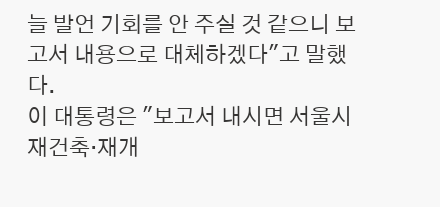늘 발언 기회를 안 주실 것 같으니 보고서 내용으로 대체하겠다"고 말했다.
이 대통령은 "보고서 내시면 서울시 재건축·재개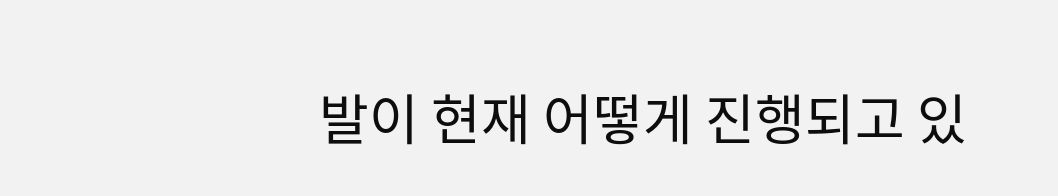발이 현재 어떻게 진행되고 있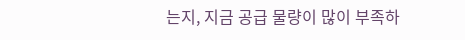는지, 지금 공급 물량이 많이 부족하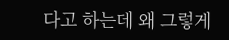다고 하는데 왜 그렇게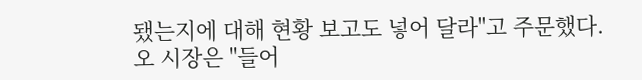됐는지에 대해 현황 보고도 넣어 달라"고 주문했다.
오 시장은 "들어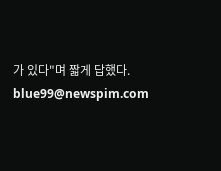가 있다"며 짧게 답했다.
blue99@newspim.com